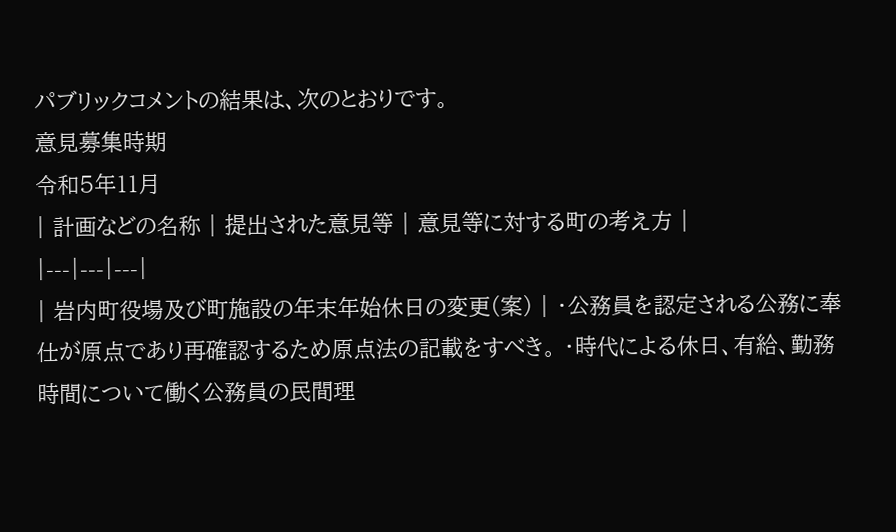パブリックコメントの結果は、次のとおりです。
意見募集時期
令和5年11月
| 計画などの名称 | 提出された意見等 | 意見等に対する町の考え方 |
|---|---|---|
| 岩内町役場及び町施設の年末年始休日の変更(案) | ・公務員を認定される公務に奉仕が原点であり再確認するため原点法の記載をすべき。 ・時代による休日、有給、勤務時間について働く公務員の民間理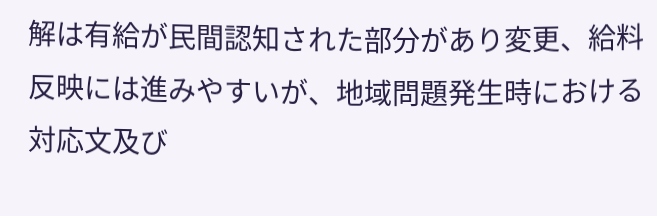解は有給が民間認知された部分があり変更、給料反映には進みやすいが、地域問題発生時における対応文及び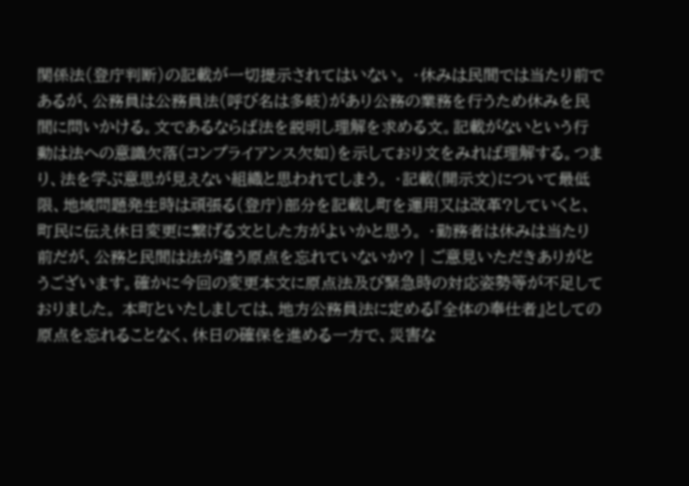関係法(登庁判断)の記載が一切提示されてはいない。 ・休みは民間では当たり前であるが、公務員は公務員法(呼び名は多岐)があり公務の業務を行うため休みを民間に問いかける。文であるならば法を説明し理解を求める文。記載がないという行動は法への意識欠落(コンプライアンス欠如)を示しており文をみれば理解する。つまり、法を学ぶ意思が見えない組織と思われてしまう。 ・記載(開示文)について最低限、地域問題発生時は頑張る(登庁)部分を記載し町を運用又は改革?していくと、町民に伝え休日変更に繋げる文とした方がよいかと思う。 ・勤務者は休みは当たり前だが、公務と民間は法が違う原点を忘れていないか? | ご意見いただきありがとうございます。確かに今回の変更本文に原点法及び緊急時の対応姿勢等が不足しておりました。 本町といたしましては、地方公務員法に定める『全体の奉仕者』としての原点を忘れることなく、休日の確保を進める一方で、災害な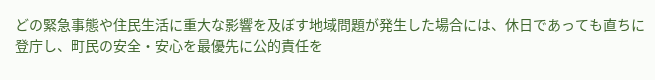どの緊急事態や住民生活に重大な影響を及ぼす地域問題が発生した場合には、休日であっても直ちに登庁し、町民の安全・安心を最優先に公的責任を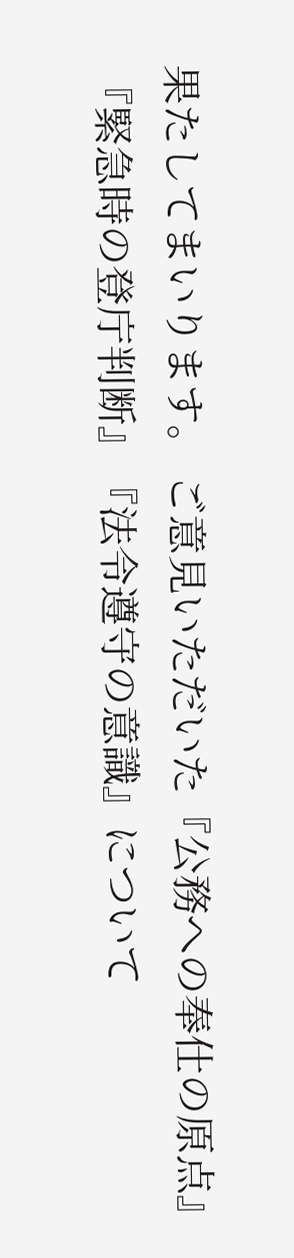果たしてまいります。 ご意見いただいた『公務への奉仕の原点』『緊急時の登庁判断』『法令遵守の意識』について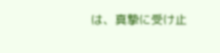は、真摯に受け止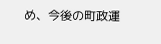め、今後の町政運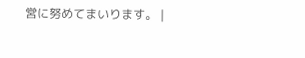営に努めてまいります。 |